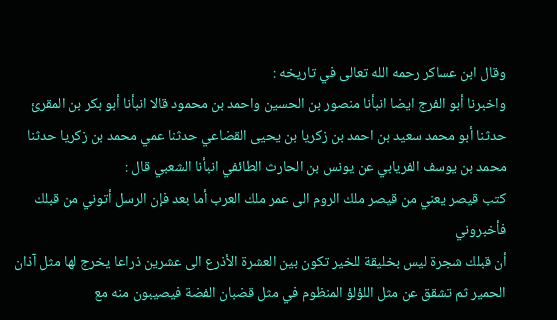وقال ابن عساكر رحمه الله تعالى في تاريخه :
واخبرنا أبو الفرج ايضا انبأنا منصور بن الحسين واحمد بن محمود قالا انبأنا أبو بكر بن المقرئ
حدثنا أبو محمد سعيد بن احمد بن زكريا بن يحيى القضاعي حدثنا عمي محمد بن زكريا حدثنا
محمد بن يوسف الفريابي عن يونس بن الحارث الطائفي انبأنا الشعبي قال :
كتب قيصر يعني من قيصر ملك الروم الى عمر ملك العرب أما بعد فإن الرسل أتوني من قبلك فأخبروني
أن قبلك شجرة ليس بخليقة للخير تكون بين العشرة الأذرع الى عشرين ذراعا يخرج لها مثل آذان
الحمير ثم تشقق عن مثل اللؤلؤ المنظوم في مثل قضبان الفضة فيصيبون منه مع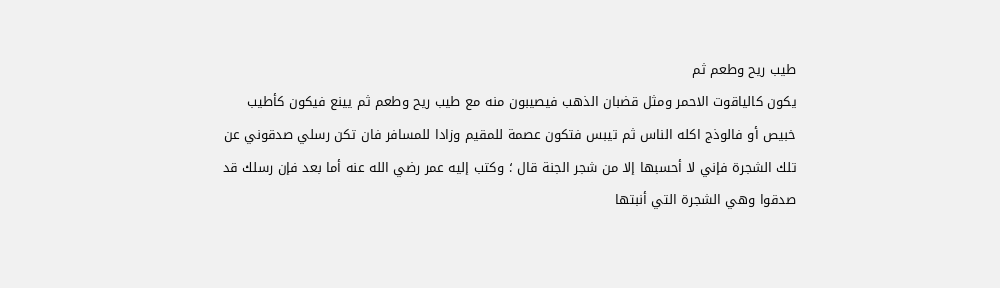طيب ريح وطعم ثم
يكون كالياقوت الاحمر ومثل قضبان الذهب فيصيبون منه مع طيب ريح وطعم ثم يينع فيكون كأطيب
خبيص أو فالوذج اكله الناس ثم تيبس فتكون عصمة للمقيم وزادا للمسافر فان تكن رسلي صدقوني عن
تلك الشجرة فإني لا أحسبها إلا من شجر الجنة قال ؛ وكتب إليه عمر رضي الله عنه أما بعد فإن رسلك قد
صدقوا وهي الشجرة التي أنبتها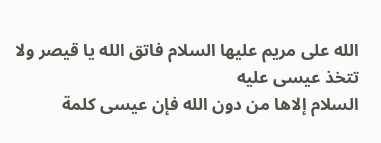الله على مريم عليها السلام فاتق الله يا قيصر ولا تتخذ عيسى عليه
السلام إلاها من دون الله فإن عيسى كلمة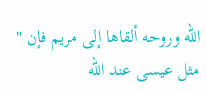الله وروحه ألقاها إلى مريم فإن " مثل عيسى عند الله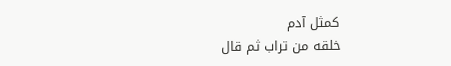كمثل آدم
خلقه من تراب ثم قال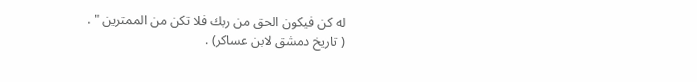له كن فيكون الحق من ربك فلا تكن من الممترين " .
( تاريخ دمشق لابن عساكر) .